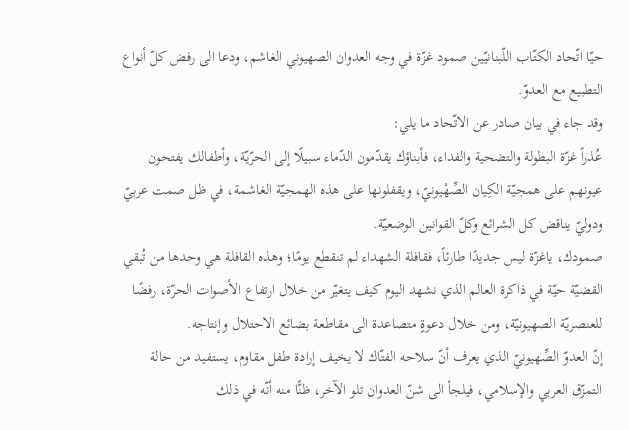حيّا اتّحاد الكتّاب اللّبنانيّين صمود غزّة في وجه العدوان الصهيوني الغاشم، ودعا الى رفض كلّ أنواع التطبيع مع العدوّ.
وقد جاء في بيان صادر عن الاتّحاد ما يلي:
عُذراً غزّة البطولة والتضحية والفداء، فأبناؤك يقدّمون الدّماء سبيلًا إلى الحرّيّة، وأطفالك يفتحون عيونهم على همجيّة الكِيان الصِّهْيونيّ، ويقفلونها على هذه الهمجيّة الغاشمة، في ظل صمت عربيّ ودوليّ يناقض كل الشرائع وكلّ القوانين الوضعيّة.
صمودك، ياغزّة ليس جديدًا طارئاً، فقافلة الشهداء لم تنقطع يومًا؛ وهذه القافلة هي وحدها من تُبقي القضيّة حيّة في ذاكرة العالم الذي نشهد اليوم كيف يتغيّر من خلال ارتفاع الأصوات الحرّة، رفضًا للعنصريّة الصهيونيّة، ومن خلال دعوةٍ متصاعدة الى مقاطعة بضائع الاحتلال وإنتاجه.
إنّ العدوّ الصِّهيونيّ الذي يعرف أنّ سلاحه الفتّاك لا يخيف إرادة طفل مقاوم، يستفيد من حالة التمزّق العربي والإسلامي، فيلجأ الى شنّ العدوان تلو الآخر، ظنًّا منه أنّه في ذلك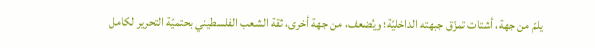يلمّ من جهة، أشتات تمزّق جبهته الداخليّة؛ ويُضعف، من جهة أخرى، ثقة الشعب الفلسطيني بحتميّة التحرير لكامل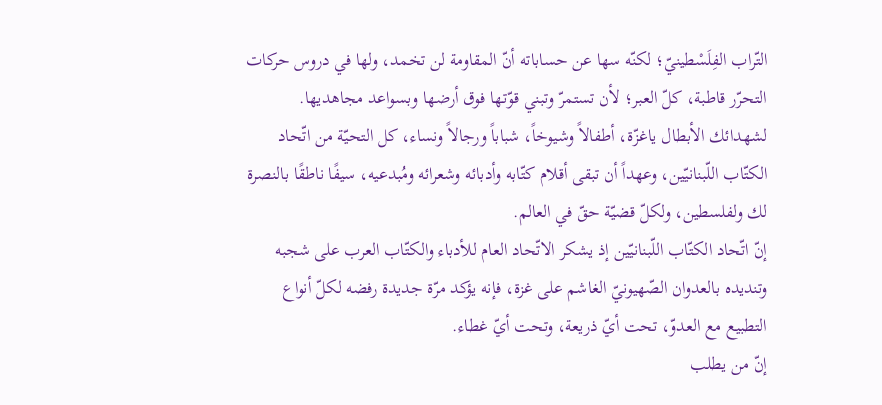التّراب الفِلَسْطينيّ؛ لكنّه سها عن حساباته أنّ المقاومة لن تخمد، ولها في دروس حركات التحرّر قاطبة، كلّ العبر؛ لأن تستمرّ وتبني قوّتها فوق أرضها وبسواعد مجاهديها.
لشهدائك الأبطال ياغزّة، أطفالاً وشيوخاً، شباباً ورجالاً ونساء، كل التحيّة من اتّحاد الكتّاب اللّبنانيّين، وعهداً أن تبقى أقلام كتّابه وأدبائه وشعرائه ومُبدعيه، سيفًا ناطقًا بالنصرة لك ولفلسطين، ولكلّ قضيّة حقّ في العالم.
إنّ اتّحاد الكتّاب اللّبنانيّين إذ يشكر الاتّحاد العام للأدباء والكتّاب العرب على شجبه وتنديده بالعدوان الصّهيونيّ الغاشم على غزة، فإنه يؤكد مرّة جديدة رفضه لكلّ أنواع التطبيع مع العدوّ، تحت أيّ ذريعة، وتحت أيّ غطاء.
إنّ من يطلب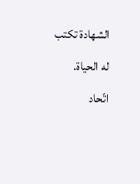الشهادة تكتب له الحياة.
اتّحاد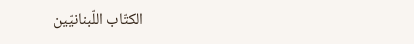الكتّاب اللّبنانيّين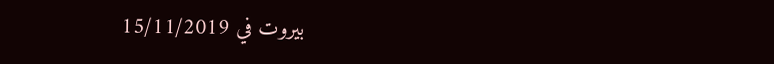بيروت في 15/11/2019